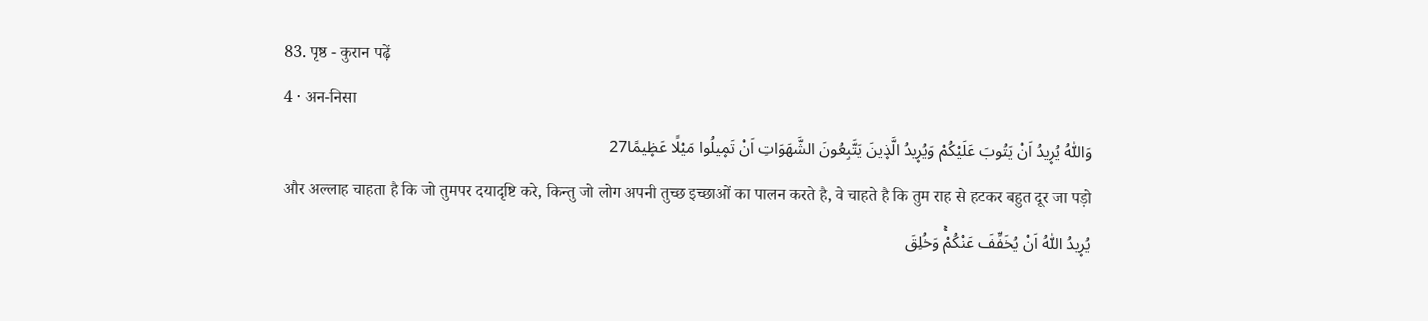83. पृष्ठ - कुरान पढ़ें
4 · अन-निसा
وَاللّٰهُ يُر۪يدُ اَنْ يَتُوبَ عَلَيْكُمْ وَيُر۪يدُ الَّذ۪ينَ يَتَّبِعُونَ الشَّهَوَاتِ اَنْ تَم۪يلُوا مَيْلًا عَظ۪يمًا27
और अल्लाह चाहता है कि जो तुमपर दयादृष्टि करे, किन्तु जो लोग अपनी तुच्छ इच्छाओं का पालन करते है, वे चाहते है कि तुम राह से हटकर बहुत दूर जा पड़ो
يُر۪يدُ اللّٰهُ اَنْ يُخَفِّفَ عَنْكُمْۚ وَخُلِقَ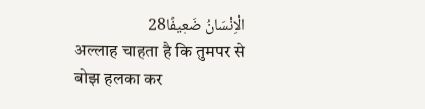الْاِنْسَانُ ضَع۪يفًا28
अल्लाह चाहता है कि तुमपर से बोझ हलका कर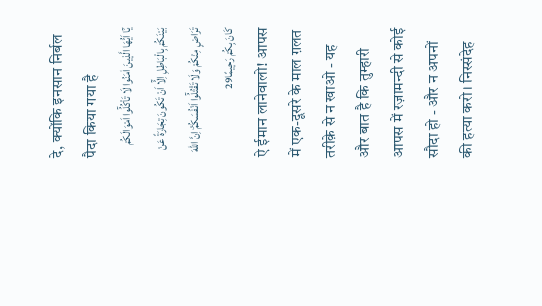दे, क्योंकि इनसान निर्बल पैदा किया गया है
يَٓا اَيُّهَا الَّذ۪ينَ اٰمَنُوا لَا تَاْكُلُٓوا اَمْوَالَكُمْ بَيْنَكُمْ بِالْبَاطِلِ اِلَّٓا اَنْ تَكُونَ تِجَارَةً عَنْ تَرَاضٍ مِنْكُمْ وَلَا تَقْتُلُٓوا اَنْفُسَكُمْۜ اِنَّ اللّٰهَ كَانَ بِكُمْ رَح۪يمًا29
ऐ ईमान लानेवालो! आपस में एक-दूसरे के माल ग़लत तरीक़े से न खाओ - यह और बात है कि तुम्हारी आपस में रज़ामन्दी से कोई सौदा हो - और न अपनों की हत्या करो। निस्संदेह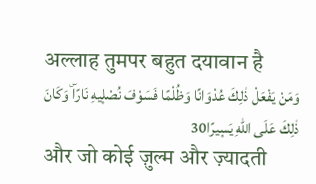अल्लाह तुमपर बहुत दयावान है
وَمَنْ يَفْعَلْ ذٰلِكَ عُدْوَانًا وَظُلْمًا فَسَوْفَ نُصْل۪يهِ نَارًاۜ وَكَانَ ذٰلِكَ عَلَى اللّٰهِ يَس۪يرًا30
और जो कोई ज़ुल्म और ज़्यादती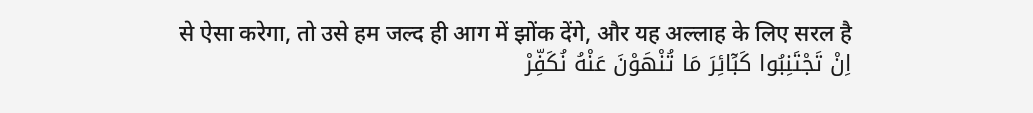से ऐसा करेगा, तो उसे हम जल्द ही आग में झोंक देंगे, और यह अल्लाह के लिए सरल है
اِنْ تَجْتَنِبُوا كَبَٓائِرَ مَا تُنْهَوْنَ عَنْهُ نُكَفِّرْ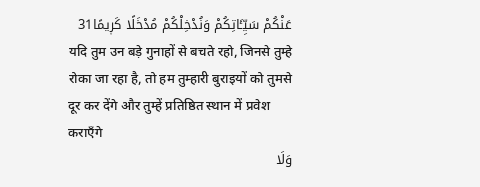عَنْكُمْ سَيِّـَٔاتِكُمْ وَنُدْخِلْكُمْ مُدْخَلًا كَر۪يمًا31
यदि तुम उन बड़े गुनाहों से बचते रहो, जिनसे तुम्हे रोका जा रहा है, तो हम तुम्हारी बुराइयों को तुमसे दूर कर देंगे और तुम्हें प्रतिष्ठित स्थान में प्रवेश कराएँगे
وَلَا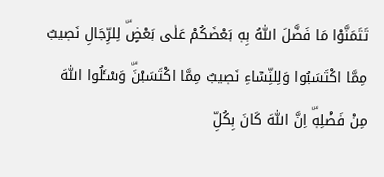تَتَمَنَّوْا مَا فَضَّلَ اللّٰهُ بِه۪ بَعْضَكُمْ عَلٰى بَعْضٍۜ لِلرِّجَالِ نَص۪يبٌ مِمَّا اكْتَسَبُوا وَلِلنِّسَٓاءِ نَص۪يبٌ مِمَّا اكْتَسَبْنَۜ وَسْـَٔلُوا اللّٰهَ مِنْ فَضْلِه۪ۜ اِنَّ اللّٰهَ كَانَ بِكُلِّ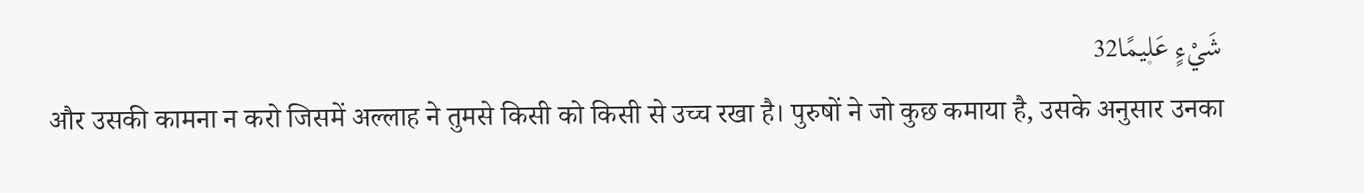شَيْءٍ عَل۪يمًا32
और उसकी कामना न करो जिसमें अल्लाह ने तुमसे किसी को किसी से उच्च रखा है। पुरुषों ने जो कुछ कमाया है, उसके अनुसार उनका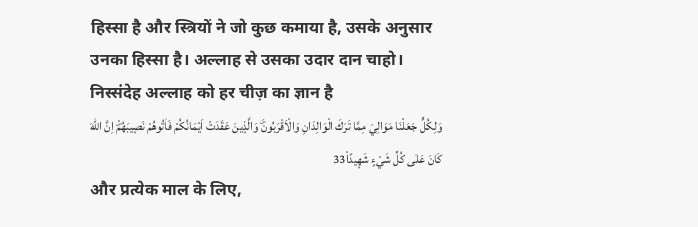हिस्सा है और स्त्रियों ने जो कुछ कमाया है, उसके अनुसार उनका हिस्सा है। अल्लाह से उसका उदार दान चाहो। निस्संदेह अल्लाह को हर चीज़ का ज्ञान है
وَلِكُلٍّ جَعَلْنَا مَوَالِيَ مِمَّا تَرَكَ الْوَالِدَانِ وَالْاَقْرَبُونَۜ وَالَّذ۪ينَ عَقَدَتْ اَيْمَانُكُمْ فَاٰتُوهُمْ نَص۪يبَهُمْۜ اِنَّ اللّٰهَ كَانَ عَلٰى كُلِّ شَيْءٍ شَه۪يدًا۟33
और प्रत्येक माल के लिए,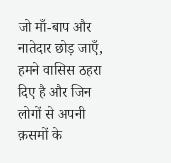जो माँ-बाप और नातेदार छोड़ जाएँ, हमने वासिस ठहरा दिए है और जिन लोगों से अपनी क़समों के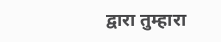द्वारा तुम्हारा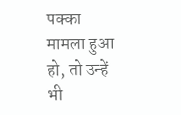पक्का मामला हुआ हो, तो उन्हें भी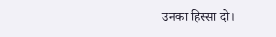उनका हिस्सा दो।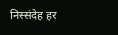निस्संदेह हर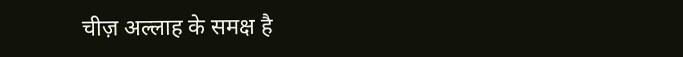चीज़ अल्लाह के समक्ष है